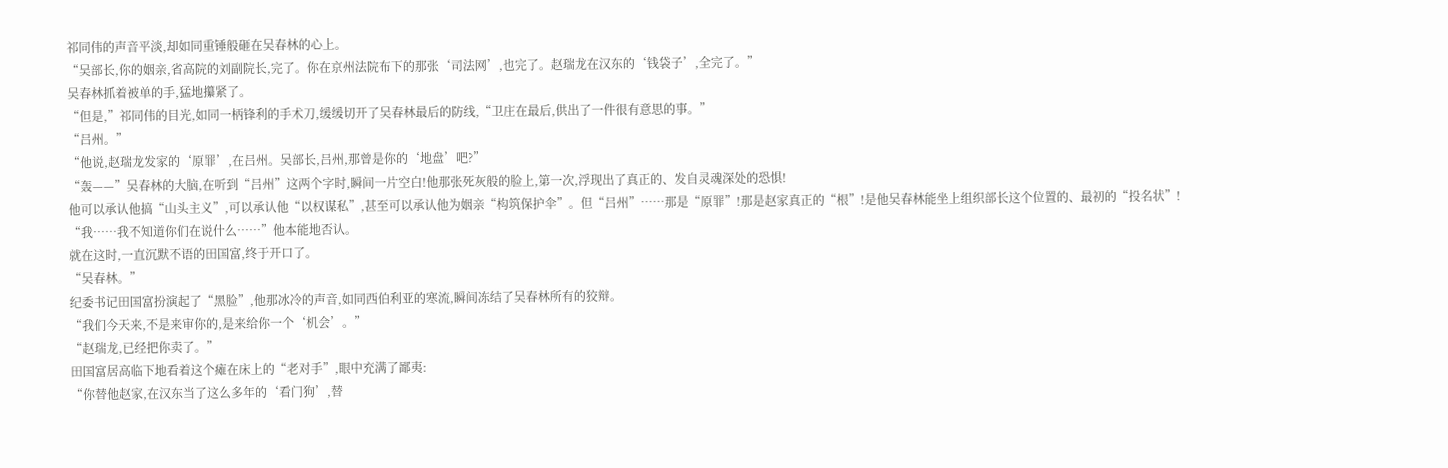祁同伟的声音平淡,却如同重锤般砸在吴春林的心上。
“吴部长,你的姻亲,省高院的刘副院长,完了。你在京州法院布下的那张‘司法网’,也完了。赵瑞龙在汉东的‘钱袋子’,全完了。”
吴春林抓着被单的手,猛地攥紧了。
“但是,”祁同伟的目光,如同一柄锋利的手术刀,缓缓切开了吴春林最后的防线,“卫庄在最后,供出了一件很有意思的事。”
“吕州。”
“他说,赵瑞龙发家的‘原罪’,在吕州。吴部长,吕州,那曾是你的‘地盘’吧?”
“轰——”吴春林的大脑,在听到“吕州”这两个字时,瞬间一片空白!他那张死灰般的脸上,第一次,浮现出了真正的、发自灵魂深处的恐惧!
他可以承认他搞“山头主义”,可以承认他“以权谋私”,甚至可以承认他为姻亲“构筑保护伞”。但“吕州”……那是“原罪”!那是赵家真正的“根”!是他吴春林能坐上组织部长这个位置的、最初的“投名状”!
“我……我不知道你们在说什么……”他本能地否认。
就在这时,一直沉默不语的田国富,终于开口了。
“吴春林。”
纪委书记田国富扮演起了“黑脸”,他那冰冷的声音,如同西伯利亚的寒流,瞬间冻结了吴春林所有的狡辩。
“我们今天来,不是来审你的,是来给你一个‘机会’。”
“赵瑞龙,已经把你卖了。”
田国富居高临下地看着这个瘫在床上的“老对手”,眼中充满了鄙夷:
“你替他赵家,在汉东当了这么多年的‘看门狗’,替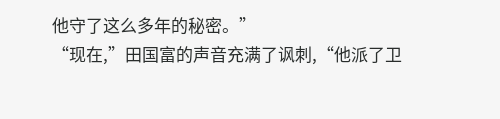他守了这么多年的秘密。”
“现在,”田国富的声音充满了讽刺,“他派了卫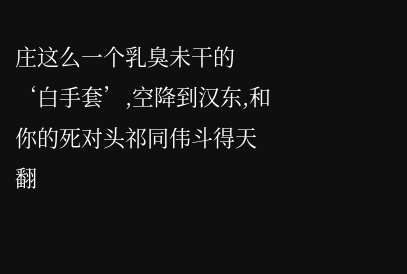庄这么一个乳臭未干的‘白手套’,空降到汉东,和你的死对头祁同伟斗得天翻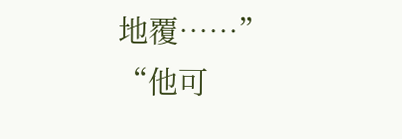地覆……”
“他可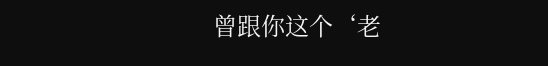曾跟你这个‘老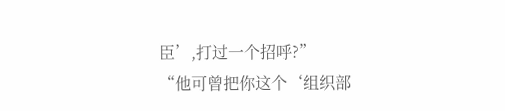臣’,打过一个招呼?”
“他可曾把你这个‘组织部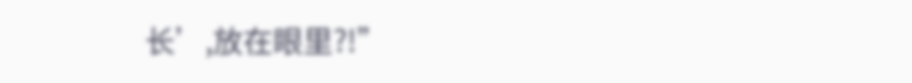长’,放在眼里?!”